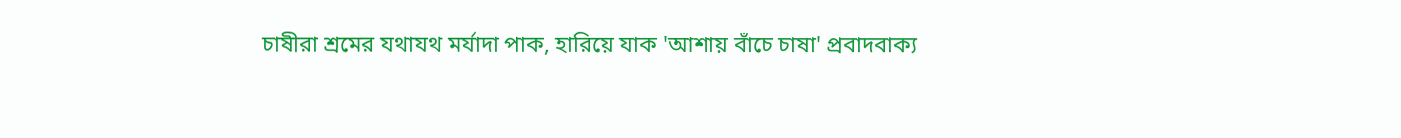চাষীরা শ্রমের যথাযথ মর্যাদা পাক, হারিয়ে যাক 'আশায় বাঁচে চাষা' প্রবাদবাক্য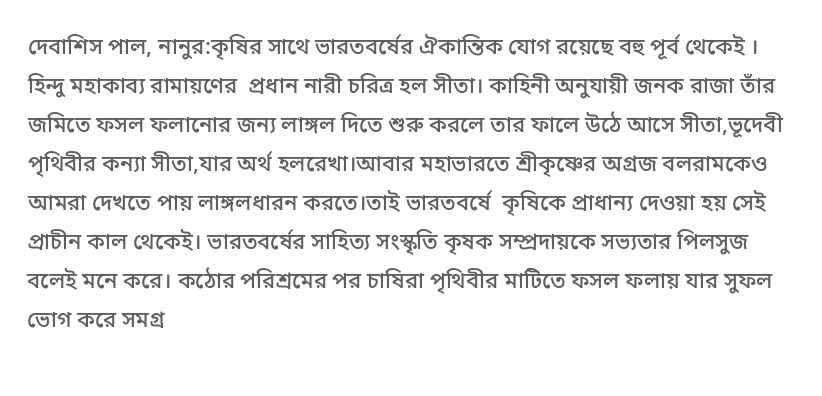দেবাশিস পাল, নানুর:কৃষির সাথে ভারতবর্ষের ঐকান্তিক যোগ রয়েছে বহু পূর্ব থেকেই । হিন্দু মহাকাব্য রামায়ণের  প্রধান নারী চরিত্র হল সীতা। কাহিনী অনুযায়ী জনক রাজা তাঁর জমিতে ফসল ফলানোর জন্য লাঙ্গল দিতে শুরু করলে তার ফালে উঠে আসে সীতা,ভূদেবী পৃথিবীর কন্যা সীতা,যার অর্থ হলরেখা।আবার মহাভারতে শ্রীকৃষ্ণের অগ্রজ বলরামকেও আমরা দেখতে পায় লাঙ্গলধারন করতে।তাই ভারতবর্ষে  কৃষিকে প্রাধান্য দেওয়া হয় সেই প্রাচীন কাল থেকেই। ভারতবর্ষের সাহিত্য সংস্কৃতি কৃষক সম্প্রদায়কে সভ্যতার পিলসুজ বলেই মনে করে। কঠোর পরিশ্রমের পর চাষিরা পৃথিবীর মাটিতে ফসল ফলায় যার সুফল ভোগ করে সমগ্র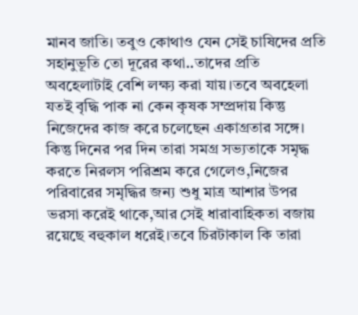মানব জাতি। তবুও কোথাও যেন সেই চাষিদের প্রতি সহানুভূতি তো দূরের কথা..তাদের প্রতি অবহেলাটাই বেশি লক্ষ্য করা যায়।তবে অবহেলা যত‌ই বৃদ্ধি পাক না কেন কৃষক সম্প্রদায় কিন্তু নিজেদের কাজ করে চলেছেন একাগ্রতার সঙ্গে। কিন্তু দিনের পর দিন তারা সমগ্র সভ্যতাকে সমৃদ্ধ করতে নিরলস পরিশ্রম করে গেলেও,নিজের পরিবারের সমৃদ্ধির জন্য শুধু মাত্র আশার উপর ভরসা করেই থাকে,আর সেই ধারাবাহিকতা বজায় রয়েছে বহুকাল ধরেই।তবে চিরটাকাল কি তারা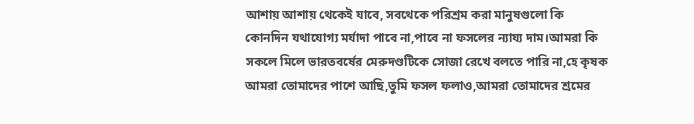আশায় আশায় থেকেই যাবে, সবথেকে পরিশ্রম করা মানুষগুলো কি কোনদিন যথাযোগ্য মর্যাদা পাবে না,পাবে না ফসলের ন্যায্য দাম।আমরা কি সকলে মিলে ভারতবর্ষের মেরুদণ্ডটিকে সোজা রেখে বলতে পারি না,হে কৃষক আমরা তোমাদের পাশে আছি,তুমি ফসল ফলাও,আমরা তোমাদের শ্রমের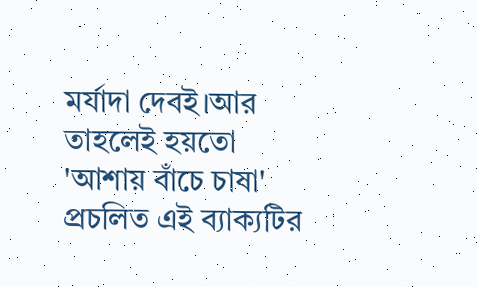মর্যাদা দেবই।আর তাহলেই হয়তো 'আশায় বাঁচে চাষা' প্রচলিত এই ব্যাক্যটির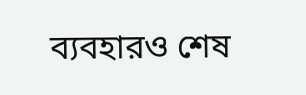ব্যবহার‌ও শেষ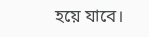হয়ে যাবে।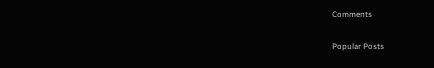Comments

Popular Posts